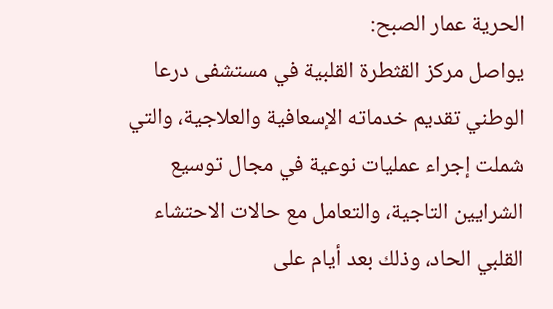الحرية عمار الصبح:
يواصل مركز القثطرة القلبية في مستشفى درعا الوطني تقديم خدماته الإسعافية والعلاجية، والتي شملت إجراء عمليات نوعية في مجال توسيع الشرايين التاجية، والتعامل مع حالات الاحتشاء القلبي الحاد، وذلك بعد أيام على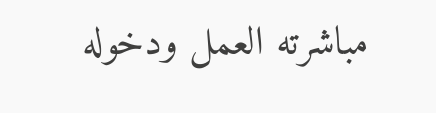مباشرته العمل ودخوله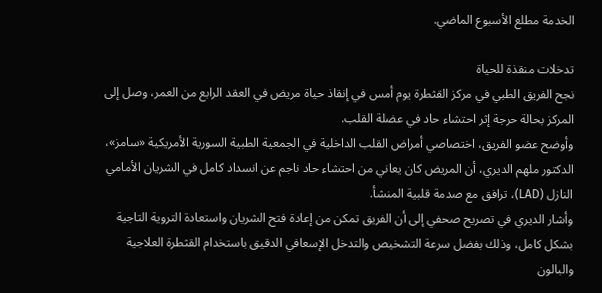الخدمة مطلع الأسبوع الماضي.

تدخلات منقذة للحياة
نجح الفريق الطبي في مركز القثطرة يوم أمس في إنقاذ حياة مريض في العقد الرابع من العمر، وصل إلى المركز بحالة حرجة إثر احتشاء حاد في عضلة القلب.
وأوضح عضو الفريق، اختصاصي أمراض القلب الداخلية في الجمعية الطبية السورية الأمريكية «سامز»، الدكتور ملهم الديري، أن المريض كان يعاني من احتشاء حاد ناجم عن انسداد كامل في الشريان الأمامي النازل (LAD)، ترافق مع صدمة قلبية المنشأ.
وأشار الديري في تصريح صحفي إلى أن الفريق تمكن من إعادة فتح الشريان واستعادة التروية التاجية بشكل كامل، وذلك بفضل سرعة التشخيص والتدخل الإسعافي الدقيق باستخدام القثطرة العلاجية والبالون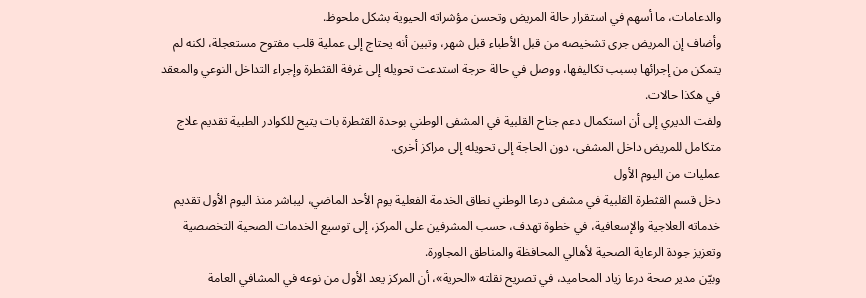والدعامات، ما أسهم في استقرار حالة المريض وتحسن مؤشراته الحيوية بشكل ملحوظ.
وأضاف إن المريض جرى تشخيصه من قبل الأطباء قبل شهر، وتبين أنه يحتاج إلى عملية قلب مفتوح مستعجلة، لكنه لم يتمكن من إجرائها بسبب تكاليفها، ووصل في حالة حرجة استدعت تحويله إلى غرفة القثطرة وإجراء التداخل النوعي والمعقد في هكذا حالات.
ولفت الديري إلى أن استكمال دعم جناح القلبية في المشفى الوطني بوحدة القثطرة بات يتيح للكوادر الطبية تقديم علاج متكامل للمريض داخل المشفى، دون الحاجة إلى تحويله إلى مراكز أخرى.
عمليات من اليوم الأول
دخل قسم القثطرة القلبية في مشفى درعا الوطني نطاق الخدمة الفعلية يوم الأحد الماضي، ليباشر منذ اليوم الأول تقديم خدماته العلاجية والإسعافية، في خطوة تهدف، حسب المشرفين على المركز، إلى توسيع الخدمات الصحية التخصصية وتعزيز جودة الرعاية الصحية لأهالي المحافظة والمناطق المجاورة.
وبيّن مدير صحة درعا زياد المحاميد، في تصريح نقلته «الحرية»، أن المركز يعد الأول من نوعه في المشافي العامة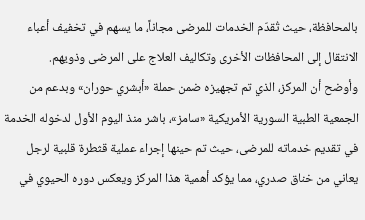بالمحافظة، حيث تُقدّم الخدمات للمرضى مجاناً، ما يسهم في تخفيف أعباء الانتقال إلى المحافظات الأخرى وتكاليف العلاج على المرضى وذويهم.
وأوضح أن المركز، الذي تم تجهيزه ضمن حملة «أبشري حوران» وبدعم من الجمعية الطبية السورية الأمريكية «سامز»، باشر منذ اليوم الأول لدخوله الخدمة في تقديم خدماته للمرضى، حيث تم حينها إجراء عملية قثطرة قلبية لرجل يعاني من خناق صدري، مما يؤكد أهمية هذا المركز ويعكس دوره الحيوي في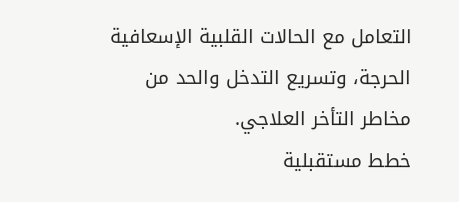التعامل مع الحالات القلبية الإسعافية الحرجة، وتسريع التدخل والحد من مخاطر التأخر العلاجي.
خطط مستقبلية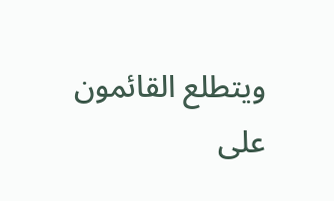ويتطلع القائمون على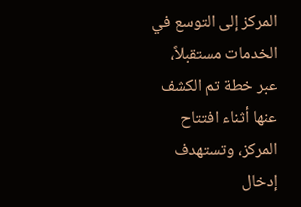المركز إلى التوسع في الخدمات مستقبلاً، عبر خطة تم الكشف عنها أثناء افتتاح المركز، وتستهدف إدخال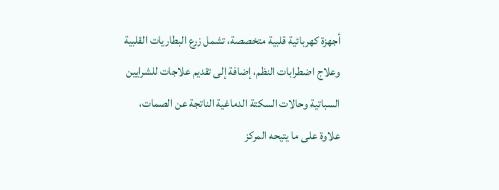أجهزة كهربائية قلبية متخصصة، تشمل زرع البطاريات القلبية وعلاج اضطرابات النظم، إضافة إلى تقديم علاجات للشرايين السباتية وحالات السكتة الدماغية الناتجة عن الصمات، علاوة على ما يتيحه المركز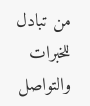من تبادل للخبرات والتواصل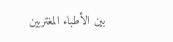بين الأطباء المغتربين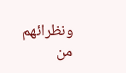ونظرائهم من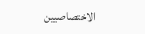الاختصاصيين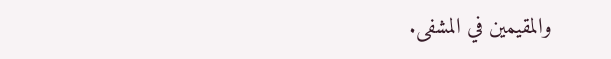والمقيمين في المشفى.